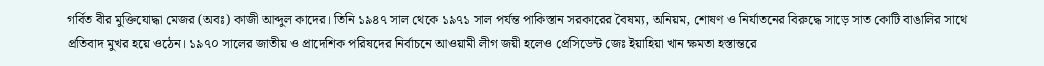গর্বিত বীর মুক্তিযোদ্ধা মেজর (অবঃ) কাজী আব্দুল কাদের। তিনি ১৯৪৭ সাল থেকে ১৯৭১ সাল পর্যন্ত পাকিস্তান সরকারের বৈষম্য, অনিয়ম, শোষণ ও নির্যাতনের বিরুদ্ধে সাড়ে সাত কোটি বাঙালির সাথে প্রতিবাদ মুখর হয়ে ওঠেন। ১৯৭০ সালের জাতীয় ও প্রাদেশিক পরিষদের নির্বাচনে আওয়ামী লীগ জয়ী হলেও প্রেসিডেন্ট জেঃ ইয়াহিয়া খান ক্ষমতা হস্তান্তরে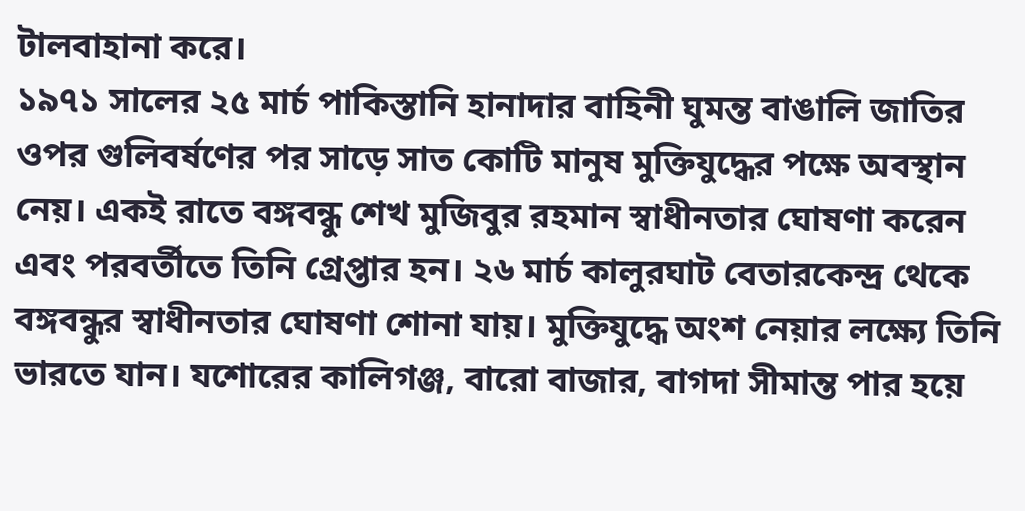টালবাহানা করে।
১৯৭১ সালের ২৫ মার্চ পাকিস্তানি হানাদার বাহিনী ঘুমন্ত বাঙালি জাতির ওপর গুলিবর্ষণের পর সাড়ে সাত কোটি মানুষ মুক্তিযুদ্ধের পক্ষে অবস্থান নেয়। একই রাতে বঙ্গবন্ধু শেখ মুজিবুর রহমান স্বাধীনতার ঘোষণা করেন এবং পরবর্তীতে তিনি গ্রেপ্তার হন। ২৬ মার্চ কালুরঘাট বেতারকেন্দ্র থেকে বঙ্গবন্ধুর স্বাধীনতার ঘোষণা শোনা যায়। মুক্তিযুদ্ধে অংশ নেয়ার লক্ষ্যে তিনি ভারতে যান। যশোরের কালিগঞ্জ, বারো বাজার, বাগদা সীমান্ত পার হয়ে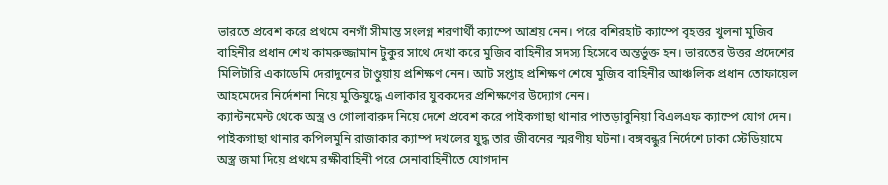ভারতে প্রবেশ করে প্রথমে বনগাঁ সীমান্ত সংলগ্ন শরণার্থী ক্যাম্পে আশ্রয় নেন। পরে বশিরহাট ক্যাম্পে বৃহত্তর খুলনা মুজিব বাহিনীর প্রধান শেখ কামরুজ্জামান টুকুর সাথে দেখা করে মুজিব বাহিনীর সদস্য হিসেবে অন্তর্ভুক্ত হন। ভারতের উত্তর প্রদেশের মিলিটারি একাডেমি দেরাদুনের টাণ্ডুয়ায় প্রশিক্ষণ নেন। আট সপ্তাহ প্রশিক্ষণ শেষে মুজিব বাহিনীর আঞ্চলিক প্রধান তোফায়েল আহমেদের নির্দেশনা নিয়ে মুক্তিযুদ্ধে এলাকার যুবকদের প্রশিক্ষণের উদ্যোগ নেন।
ক্যান্টনমেন্ট থেকে অস্ত্র ও গোলাবারুদ নিয়ে দেশে প্রবেশ করে পাইকগাছা থানার পাতড়াবুনিয়া বিএলএফ ক্যাম্পে যোগ দেন। পাইকগাছা থানার কপিলমুনি রাজাকার ক্যাম্প দখলের যুদ্ধ তার জীবনের স্মরণীয় ঘটনা। বঙ্গবন্ধুর নির্দেশে ঢাকা স্টেডিয়ামে অস্ত্র জমা দিয়ে প্রথমে রক্ষীবাহিনী পরে সেনাবাহিনীতে যোগদান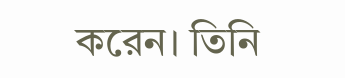করেন। তিনি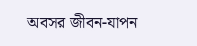অবসর জীবন-যাপন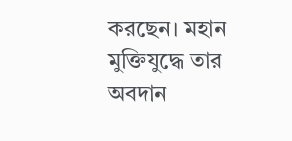করছেন। মহান মুক্তিযুদ্ধে তার অবদান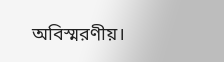অবিস্মরণীয়।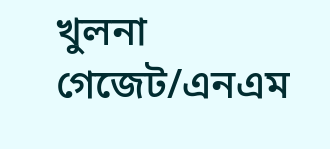খুলনা গেজেট/এনএম